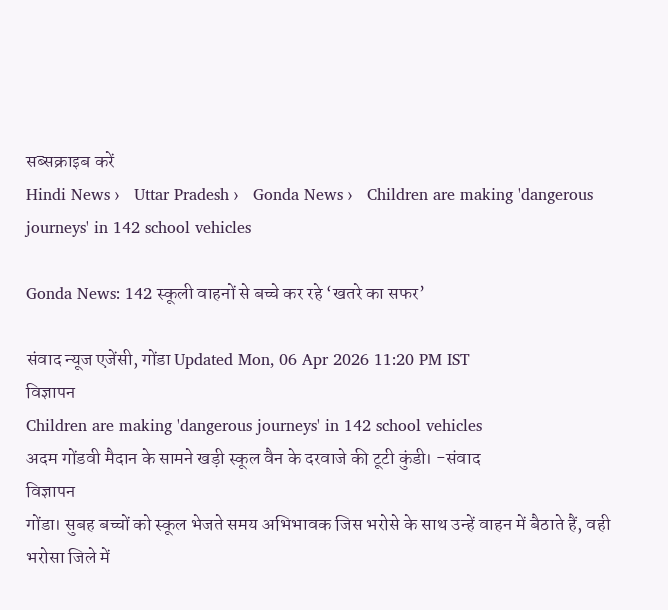सब्सक्राइब करें
Hindi News ›   Uttar Pradesh ›   Gonda News ›   Children are making 'dangerous journeys' in 142 school vehicles

Gonda News: 142 स्कूली वाहनों से बच्चे कर रहे ‘खतरे का सफर’

संवाद न्यूज एजेंसी, गोंडा Updated Mon, 06 Apr 2026 11:20 PM IST
विज्ञापन
Children are making 'dangerous journeys' in 142 school vehicles
अदम गोंडवी मैदान के सामने खड़ी स्कूल वैन के दरवाजे की टूटी कुंडी। -संवाद
विज्ञापन
गोंडा। सुबह बच्चों को स्कूल भेजते समय अभिभावक जिस भरोसे के साथ उन्हें वाहन में बैठाते हैं, वही भरोसा जिले में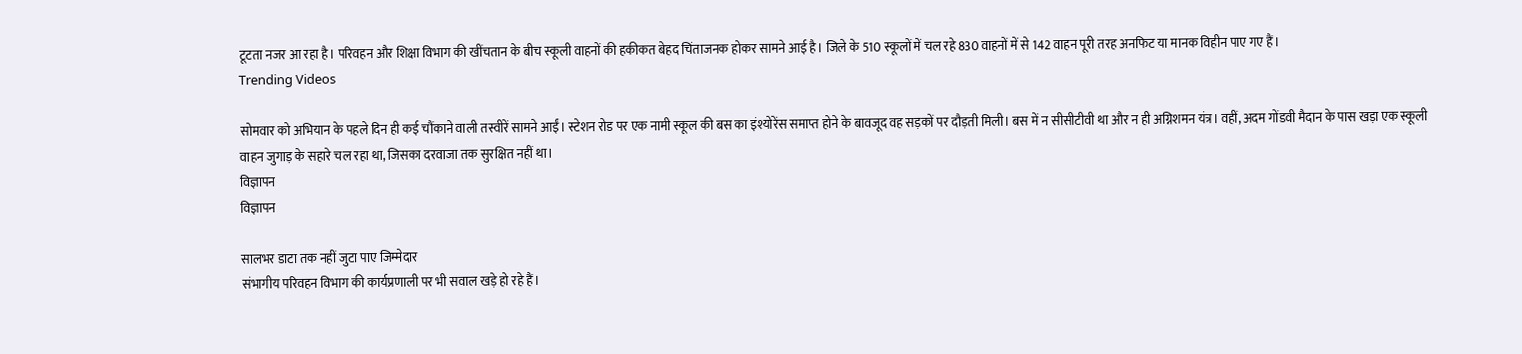टूटता नजर आ रहा है। परिवहन और शिक्षा विभाग की खींचतान के बीच स्कूली वाहनों की हकीकत बेहद चिंताजनक होकर सामने आई है। जिले के 510 स्कूलों में चल रहे 830 वाहनों में से 142 वाहन पूरी तरह अनफिट या मानक विहीन पाए गए हैं।
Trending Videos

सोमवार को अभियान के पहले दिन ही कई चौंकाने वाली तस्वीरें सामने आईं। स्टेशन रोड पर एक नामी स्कूल की बस का इंश्योरेंस समाप्त होने के बावजूद वह सड़कों पर दौड़ती मिली। बस में न सीसीटीवी था और न ही अग्निशमन यंत्र। वहीं, अदम गोंडवी मैदान के पास खड़ा एक स्कूली वाहन जुगाड़ के सहारे चल रहा था, जिसका दरवाजा तक सुरक्षित नहीं था।
विज्ञापन
विज्ञापन

सालभर डाटा तक नहीं जुटा पाए जिम्मेदार
संभागीय परिवहन विभाग की कार्यप्रणाली पर भी सवाल खड़े हो रहे हैं।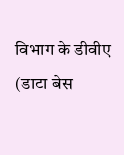विभाग के डीवीए (डाटा बेस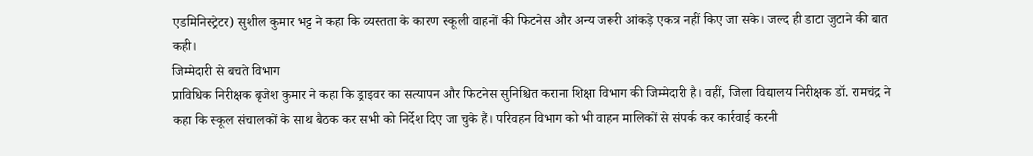एडमिनिस्ट्रेटर) सुशील कुमार भट्ट ने कहा कि व्यस्तता के कारण स्कूली वाहनों की फिटनेस और अन्य जरूरी आंकड़े एकत्र नहीं किए जा सके। जल्द ही डाटा जुटाने की बात कही।
जिम्मेदारी से बचते विभाग
प्राविधिक निरीक्षक बृजेश कुमार ने कहा कि ड्राइवर का सत्यापन और फिटनेस सुनिश्चित कराना शिक्षा विभाग की जिम्मेदारी है। वहीं, जिला विद्यालय निरीक्षक डॉ. रामचंद्र ने कहा कि स्कूल संचालकों के साथ बैठक कर सभी को निर्देश दिए जा चुके हैं। परिवहन विभाग को भी वाहन मालिकों से संपर्क कर कार्रवाई करनी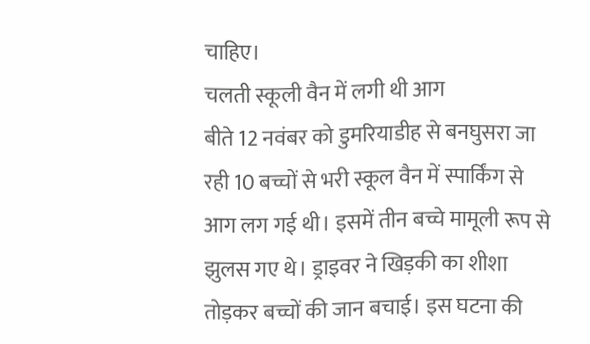चाहिए।
चलती स्कूली वैन में लगी थी आग
बीते 12 नवंबर को डुमरियाडीह से बनघुसरा जा रही 10 बच्चों से भरी स्कूल वैन में स्पार्किंग से आग लग गई थी। इसमें तीन बच्चे मामूली रूप से झुलस गए थे। ड्राइवर ने खिड़की का शीशा तोड़कर बच्चों की जान बचाई। इस घटना की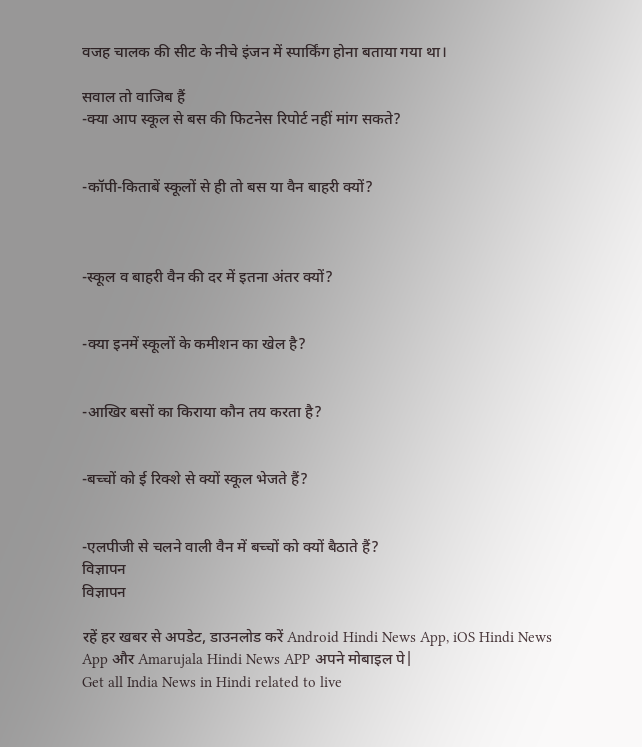वजह चालक की सीट के नीचे इंजन में स्पार्किंग होना बताया गया था।

सवाल तो वाजिब हैं
-क्या आप स्कूल से बस की फिटनेस रिपोर्ट नहीं मांग सकते?


-कॉपी-किताबें स्कूलों से ही तो बस या वैन बाहरी क्यों?



-स्कूल व बाहरी वैन की दर में इतना अंतर क्यों?


-क्या इनमें स्कूलों के कमीशन का खेल है?


-आखिर बसों का किराया कौन तय करता है?


-बच्चों को ई रिक्शे से क्यों स्कूल भेजते हैं?


-एलपीजी से चलने वाली वैन में बच्चों को क्यों बैठाते हैं?
विज्ञापन
विज्ञापन

रहें हर खबर से अपडेट, डाउनलोड करें Android Hindi News App, iOS Hindi News App और Amarujala Hindi News APP अपने मोबाइल पे|
Get all India News in Hindi related to live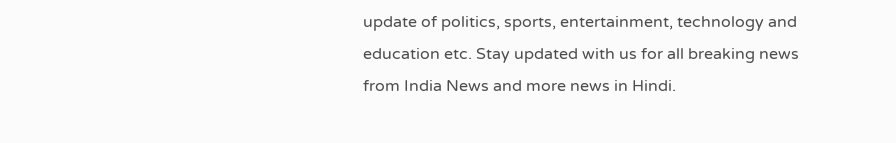update of politics, sports, entertainment, technology and education etc. Stay updated with us for all breaking news from India News and more news in Hindi.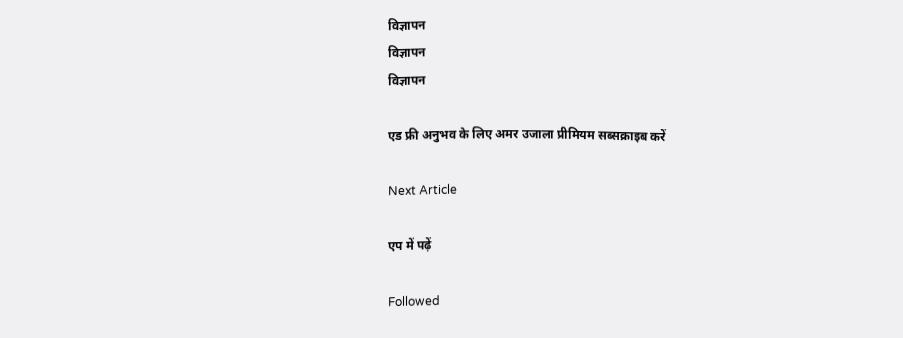विज्ञापन
विज्ञापन
विज्ञापन

एड फ्री अनुभव के लिए अमर उजाला प्रीमियम सब्सक्राइब करें

Next Article

एप में पढ़ें

Followed